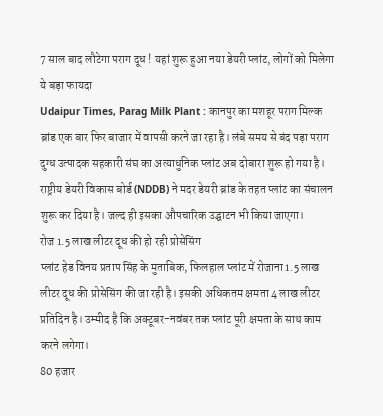7 साल बाद लौटेगा पराग दूध ! यहां शुरू हुआ नया डेयरी प्लांट, लोगों को मिलेगा ये बड़ा फायदा
Udaipur Times, Parag Milk Plant : कानपुर का मशहूर पराग मिल्क ब्रांड एक बार फिर बाजार में वापसी करने जा रहा है। लंबे समय से बंद पड़ा पराग दुग्ध उत्पादक सहकारी संघ का अत्याधुनिक प्लांट अब दोबारा शुरू हो गया है। राष्ट्रीय डेयरी विकास बोर्ड (NDDB) ने मदर डेयरी ब्रांड के तहत प्लांट का संचालन शुरू कर दिया है। जल्द ही इसका औपचारिक उद्घाटन भी किया जाएगा।
रोज 1.5 लाख लीटर दूध की हो रही प्रोसेसिंग
प्लांट हेड विनय प्रताप सिंह के मुताबिक, फिलहाल प्लांट में रोजाना 1.5 लाख लीटर दूध की प्रोसेसिंग की जा रही है। इसकी अधिकतम क्षमता 4 लाख लीटर प्रतिदिन है। उम्मीद है कि अक्टूबर-नवंबर तक प्लांट पूरी क्षमता के साथ काम करने लगेगा।
80 हजार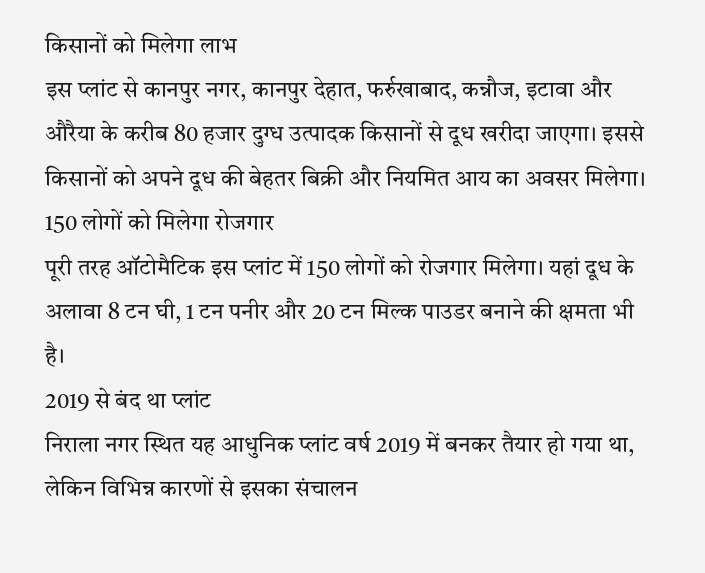किसानों को मिलेगा लाभ
इस प्लांट से कानपुर नगर, कानपुर देहात, फर्रुखाबाद, कन्नौज, इटावा और औरैया के करीब 80 हजार दुग्ध उत्पादक किसानों से दूध खरीदा जाएगा। इससे किसानों को अपने दूध की बेहतर बिक्री और नियमित आय का अवसर मिलेगा।
150 लोगों को मिलेगा रोजगार
पूरी तरह ऑटोमैटिक इस प्लांट में 150 लोगों को रोजगार मिलेगा। यहां दूध के अलावा 8 टन घी, 1 टन पनीर और 20 टन मिल्क पाउडर बनाने की क्षमता भी है।
2019 से बंद था प्लांट
निराला नगर स्थित यह आधुनिक प्लांट वर्ष 2019 में बनकर तैयार हो गया था, लेकिन विभिन्न कारणों से इसका संचालन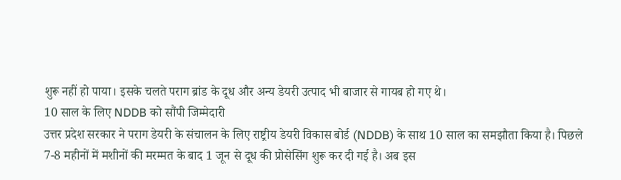शुरू नहीं हो पाया। इसके चलते पराग ब्रांड के दूध और अन्य डेयरी उत्पाद भी बाजार से गायब हो गए थे।
10 साल के लिए NDDB को सौंपी जिम्मेदारी
उत्तर प्रदेश सरकार ने पराग डेयरी के संचालन के लिए राष्ट्रीय डेयरी विकास बोर्ड (NDDB) के साथ 10 साल का समझौता किया है। पिछले 7-8 महीनों में मशीनों की मरम्मत के बाद 1 जून से दूध की प्रोसेसिंग शुरू कर दी गई है। अब इस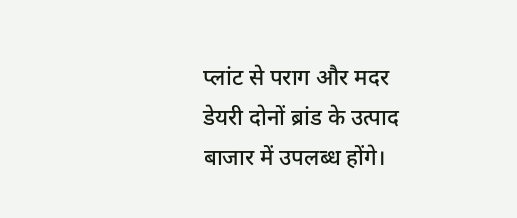प्लांट से पराग और मदर डेयरी दोनों ब्रांड के उत्पाद बाजार में उपलब्ध होंगे।